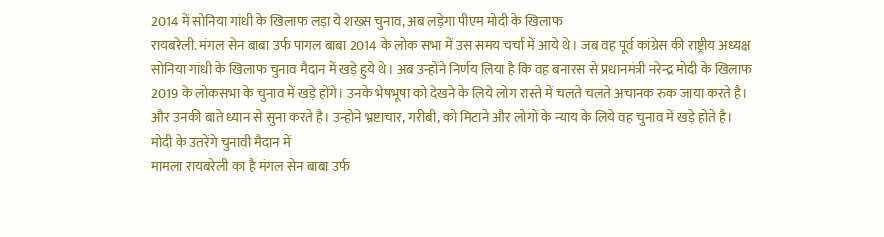2014 में सोनिया गांधी के खिलाफ लड़ा ये शख्स चुनाव, अब लड़ेगा पीएम मोदी के खिलाफ
रायबरेली. मंगल सेन बाबा उर्फ पागल बाबा 2014 के लोक सभा में उस समय चर्चा में आये थे। जब वह पूर्व कांग्रेस की राष्ट्रीय अध्यक्ष सोनिया गांधी के खिलाफ चुनाव मैदान में खड़े हुये थे। अब उन्होंने निर्णय लिया है कि वह बनारस से प्रधानमंत्री नरेन्द्र मोदी के खिलाफ 2019 के लोकसभा के चुनाव में खड़े होंगे। उनके भेषभूषा को देखने के लिये लोग रास्ते में चलते चलते अचानक रुक जाया करते है। और उनकी बाते ध्यान से सुना करते है। उन्होने भ्रष्टाचार, गरीबी, को मिटाने और लोगों के न्याय के लिये वह चुनाव में खड़े होते है।
मोदी के उतरेंगे चुनावी मैदान में
मामला रायबरेली का है मंगल सेन बाबा उर्फ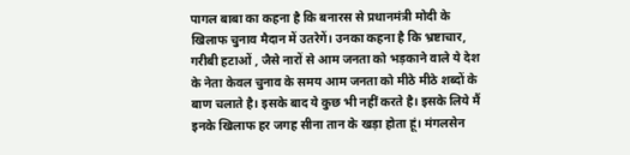पागल बाबा का कहना है कि बनारस से प्रधानमंत्री मोदी के खिलाफ चुनाव मैदान में उतरेगें। उनका कहना है कि भ्रष्टाचार, गरीबी हटाओं , जैसे नारों से आम जनता को भड़काने वाले ये देश के नेता केवल चुनाव के समय आम जनता को मीठे मीठे शब्दों के बाण चलाते है। इसके बाद ये कुछ भी नहीं करते है। इसके लिये मैं इनके खिलाफ हर जगह सीना तान के खड़ा होता हूं। मंगलसेन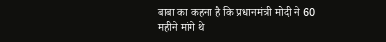बाबा का कहना है कि प्रधानमंत्री मोदी ने 60 महीने मांगे थे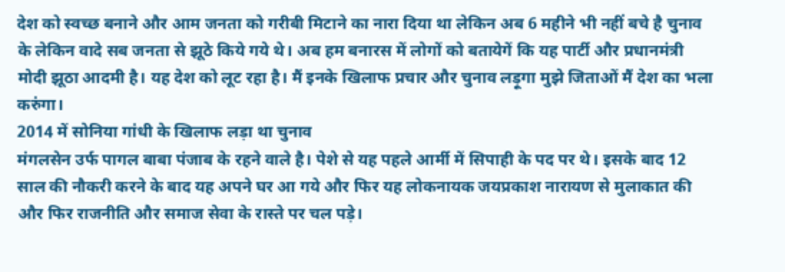देश को स्वच्छ बनाने और आम जनता को गरीबी मिटाने का नारा दिया था लेकिन अब 6 महीने भी नहीं बचे है चुनाव के लेकिन वादे सब जनता से झूठे किये गये थे। अब हम बनारस में लोगों को बतायेगें कि यह पार्टी और प्रधानमंत्री मोदी झूठा आदमी है। यह देश को लूट रहा है। मैं इनके खिलाफ प्रचार और चुनाव लड़ूगा मुझे जिताओं मैं देश का भला करुंगा।
2014 में सोनिया गांधी के खिलाफ लड़ा था चुनाव
मंगलसेन उर्फ पागल बाबा पंजाब के रहने वाले है। पेशे से यह पहले आर्मी में सिपाही के पद पर थे। इसके बाद 12 साल की नौकरी करने के बाद यह अपने घर आ गये और फिर यह लोकनायक जयप्रकाश नारायण से मुलाकात की और फिर राजनीति और समाज सेवा के रास्ते पर चल पड़े।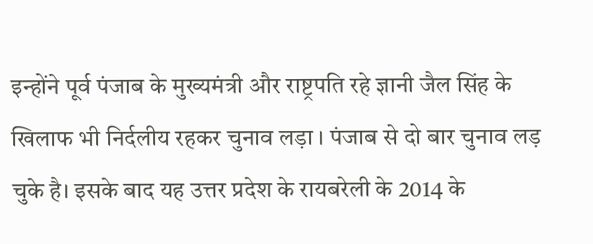इन्होंने पूर्व पंजाब के मुख्यमंत्री और राष्ट्रपति रहे ज्ञानी जैल सिंह के खिलाफ भी निर्दलीय रहकर चुनाव लड़ा । पंजाब से दो बार चुनाव लड़ चुके है। इसके बाद यह उत्तर प्रदेश के रायबरेली के 2014 के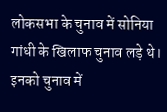लोकसभा के चुनाव में सोनिया गांधी के खिलाफ चुनाव लड़े थे। इनको चुनाव में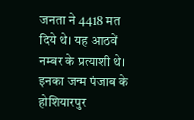जनता ने 4418 मत दिये थे। यह आठवें नम्बर के प्रत्याशी थे। इनका जन्म पंजाब के होशियारपुर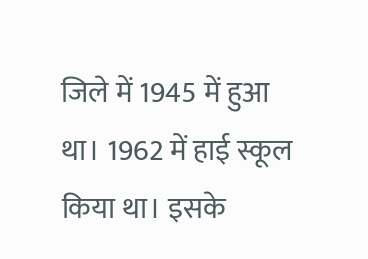जिले में 1945 में हुआ था। 1962 में हाई स्कूल किया था। इसके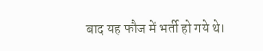बाद यह फौज में भर्ती हो गये थे।